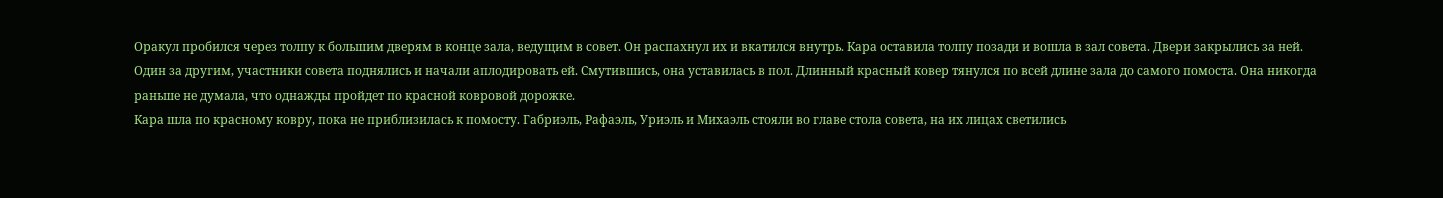Оракул пробился через толпу к большим дверям в конце зала, ведущим в совет. Он распахнул их и вкатился внутрь. Кара оставила толпу позади и вошла в зал совета. Двери закрылись за ней.
Один за другим, участники совета поднялись и начали аплодировать ей. Смутившись, она уставилась в пол. Длинный красный ковер тянулся по всей длине зала до самого помоста. Она никогда раньше не думала, что однажды пройдет по красной ковровой дорожке.
Кара шла по красному ковру, пока не приблизилась к помосту. Габриэль, Рафаэль, Уриэль и Михаэль стояли во главе стола совета, на их лицах светились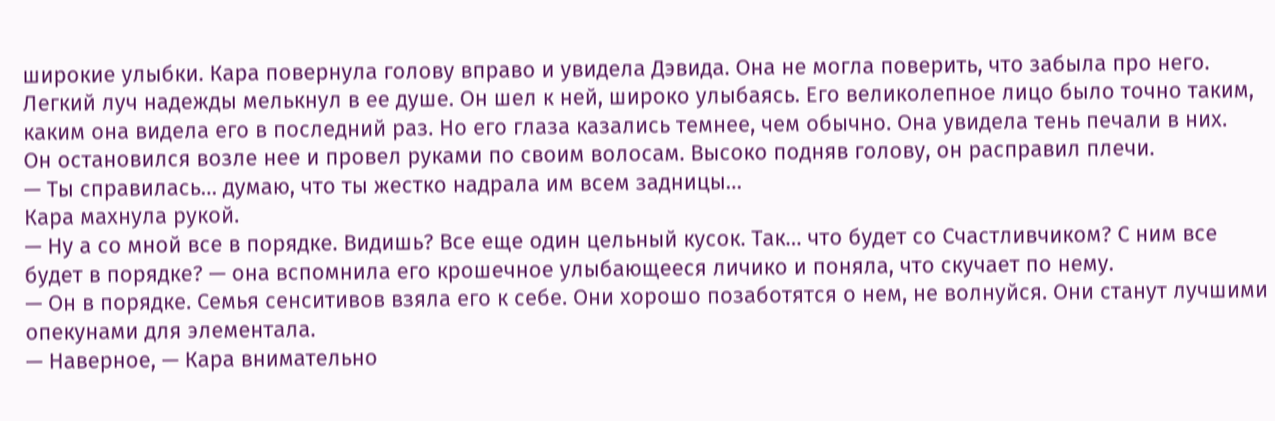широкие улыбки. Кара повернула голову вправо и увидела Дэвида. Она не могла поверить, что забыла про него. Легкий луч надежды мелькнул в ее душе. Он шел к ней, широко улыбаясь. Его великолепное лицо было точно таким, каким она видела его в последний раз. Но его глаза казались темнее, чем обычно. Она увидела тень печали в них.
Он остановился возле нее и провел руками по своим волосам. Высоко подняв голову, он расправил плечи.
— Ты справилась… думаю, что ты жестко надрала им всем задницы…
Кара махнула рукой.
— Ну а со мной все в порядке. Видишь? Все еще один цельный кусок. Так… что будет со Счастливчиком? С ним все будет в порядке? — она вспомнила его крошечное улыбающееся личико и поняла, что скучает по нему.
— Он в порядке. Семья сенситивов взяла его к себе. Они хорошо позаботятся о нем, не волнуйся. Они станут лучшими опекунами для элементала.
— Наверное, — Кара внимательно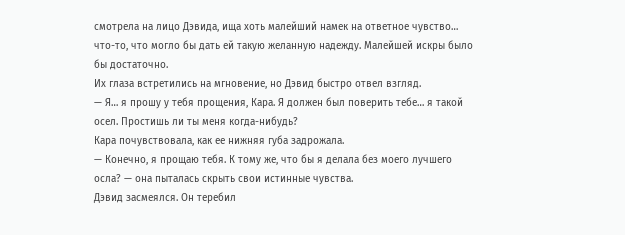смотрела на лицо Дэвида, ища хоть малейший намек на ответное чувство… что-то, что могло бы дать ей такую желанную надежду. Малейшей искры было бы достаточно.
Их глаза встретились на мгновение, но Дэвид быстро отвел взгляд.
— Я… я прошу у тебя прощения, Кара. Я должен был поверить тебе… я такой осел. Простишь ли ты меня когда-нибудь?
Кара почувствовала, как ее нижняя губа задрожала.
— Конечно, я прощаю тебя. К тому же, что бы я делала без моего лучшего осла? — она пыталась скрыть свои истинные чувства.
Дэвид засмеялся. Он теребил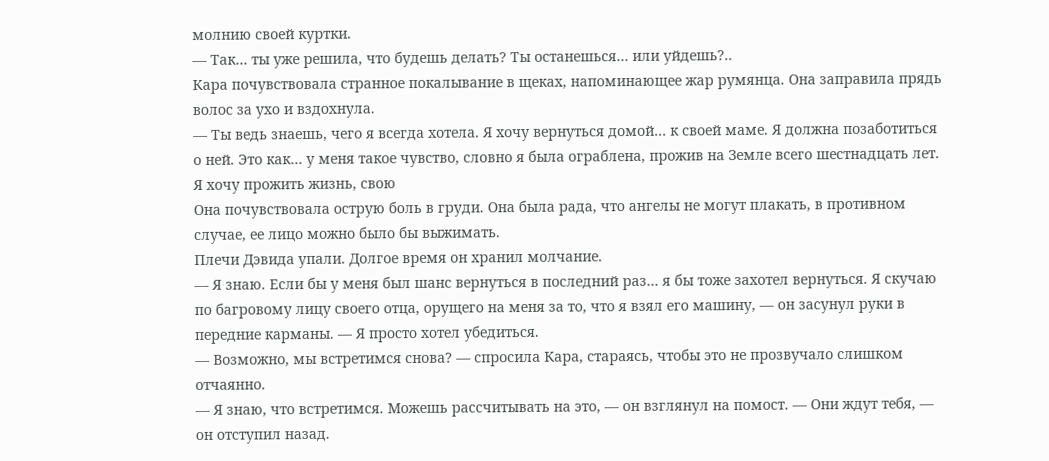молнию своей куртки.
— Так… ты уже решила, что будешь делать? Ты останешься… или уйдешь?..
Кара почувствовала странное покалывание в щеках, напоминающее жар румянца. Она заправила прядь волос за ухо и вздохнула.
— Ты ведь знаешь, чего я всегда хотела. Я хочу вернуться домой… к своей маме. Я должна позаботиться о ней. Это как… у меня такое чувство, словно я была ограблена, прожив на Земле всего шестнадцать лет. Я хочу прожить жизнь, свою
Она почувствовала острую боль в груди. Она была рада, что ангелы не могут плакать, в противном случае, ее лицо можно было бы выжимать.
Плечи Дэвида упали. Долгое время он хранил молчание.
— Я знаю. Если бы у меня был шанс вернуться в последний раз… я бы тоже захотел вернуться. Я скучаю по багровому лицу своего отца, орущего на меня за то, что я взял его машину, — он засунул руки в передние карманы. — Я просто хотел убедиться.
— Возможно, мы встретимся снова? — спросила Кара, стараясь, чтобы это не прозвучало слишком отчаянно.
— Я знаю, что встретимся. Можешь рассчитывать на это, — он взглянул на помост. — Они ждут тебя, — он отступил назад.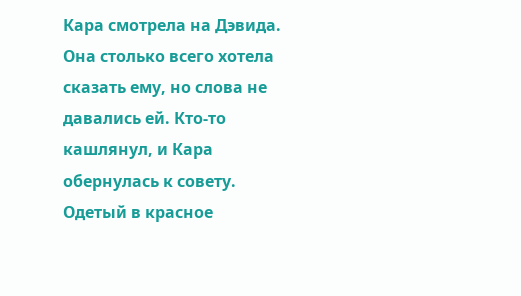Кара смотрела на Дэвида. Она столько всего хотела сказать ему, но слова не давались ей. Кто-то кашлянул, и Кара обернулась к совету.
Одетый в красное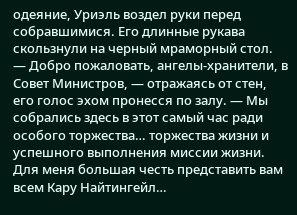одеяние, Уриэль воздел руки перед собравшимися. Его длинные рукава скользнули на черный мраморный стол.
— Добро пожаловать, ангелы-хранители, в Совет Министров, — отражаясь от стен, его голос эхом пронесся по залу. — Мы собрались здесь в этот самый час ради особого торжества… торжества жизни и успешного выполнения миссии жизни. Для меня большая честь представить вам всем Кару Найтингейл…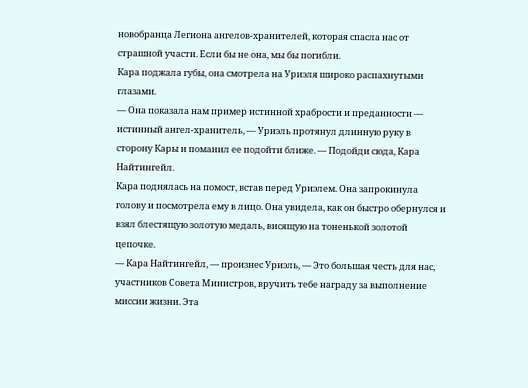новобранца Легиона ангелов-хранителей, которая спасла нас от страшной участи. Если бы не она, мы бы погибли.
Кара поджала губы, она смотрела на Уриэля широко распахнутыми глазами.
— Она показала нам пример истинной храбрости и преданности — истинный ангел-хранитель, — Уриэль протянул длинную руку в сторону Кары и поманил ее подойти ближе. — Подойди сюда, Кара Найтингейл.
Кара поднялась на помост, встав перед Уриэлем. Она запрокинула голову и посмотрела ему в лицо. Она увидела, как он быстро обернулся и взял блестящую золотую медаль, висящую на тоненькой золотой цепочке.
— Кара Найтингейл, — произнес Уриэль, — Это большая честь для нас, участников Совета Министров, вручить тебе награду за выполнение миссии жизни. Эта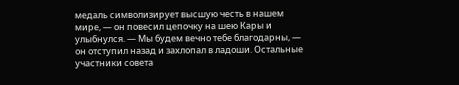медаль символизирует высшую честь в нашем мире, — он повесил цепочку на шею Кары и улыбнулся. — Мы будем вечно тебе благодарны, — он отступил назад и захлопал в ладоши. Остальные участники совета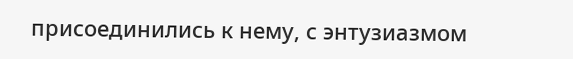присоединились к нему, с энтузиазмом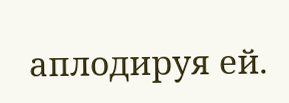аплодируя ей.